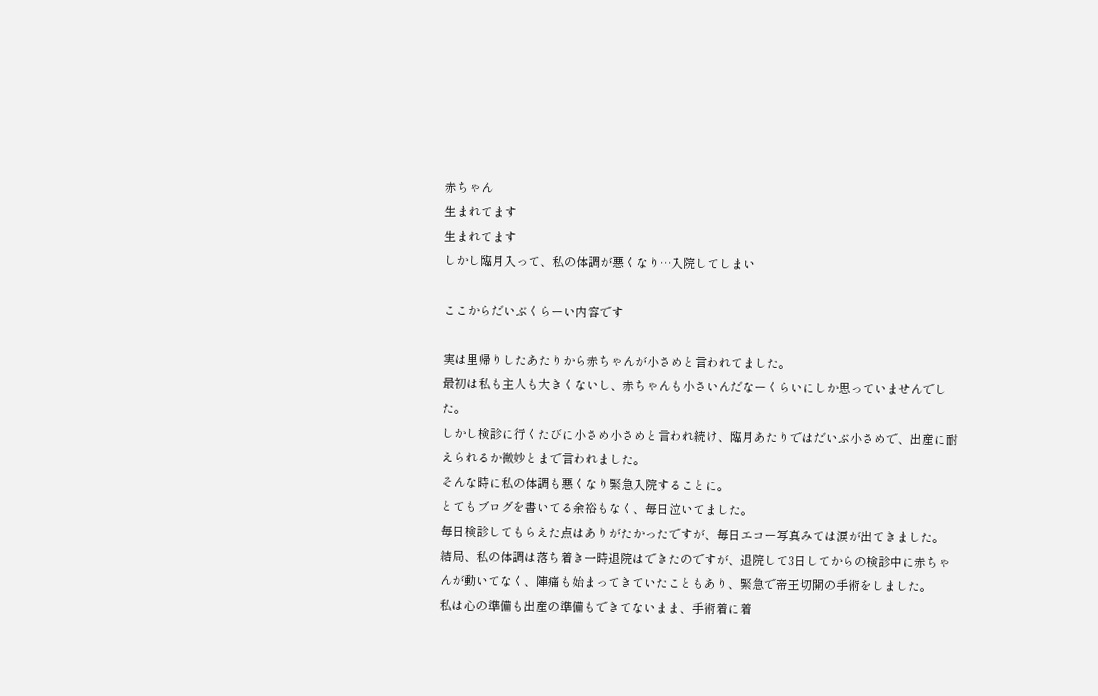赤ちゃん
生まれてます
生まれてます
しかし臨月入って、私の体調が悪くなり…入院してしまい

ここからだいぶくらーい内容です

実は里帰りしたあたりから赤ちゃんが小さめと言われてました。
最初は私も主人も大きくないし、赤ちゃんも小さいんだなーくらいにしか思っていませんでした。
しかし検診に行くたびに小さめ小さめと言われ続け、臨月あたりではだいぶ小さめで、出産に耐えられるか微妙とまで言われました。
そんな時に私の体調も悪くなり緊急入院することに。
とてもブログを書いてる余裕もなく、毎日泣いてました。
毎日検診してもらえた点はありがたかったですが、毎日エコー写真みては涙が出てきました。
結局、私の体調は落ち着き一時退院はできたのですが、退院して3日してからの検診中に赤ちゃんが動いてなく、陣痛も始まってきていたこともあり、緊急で帝王切開の手術をしました。
私は心の準備も出産の準備もできてないまま、手術着に着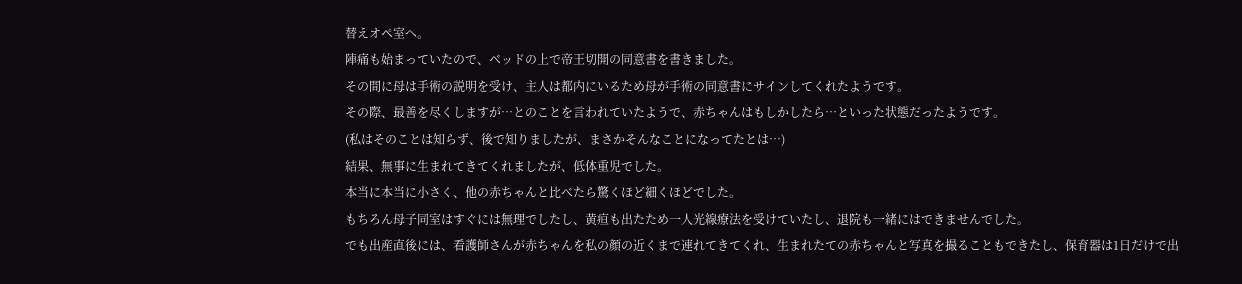替えオペ室へ。
陣痛も始まっていたので、ベッドの上で帝王切開の同意書を書きました。
その間に母は手術の説明を受け、主人は都内にいるため母が手術の同意書にサインしてくれたようです。
その際、最善を尽くしますが…とのことを言われていたようで、赤ちゃんはもしかしたら…といった状態だったようです。
(私はそのことは知らず、後で知りましたが、まさかそんなことになってたとは…)
結果、無事に生まれてきてくれましたが、低体重児でした。
本当に本当に小さく、他の赤ちゃんと比べたら驚くほど細くほどでした。
もちろん母子同室はすぐには無理でしたし、黄疸も出たため一人光線療法を受けていたし、退院も一緒にはできませんでした。
でも出産直後には、看護師さんが赤ちゃんを私の顔の近くまで連れてきてくれ、生まれたての赤ちゃんと写真を撮ることもできたし、保育器は1日だけで出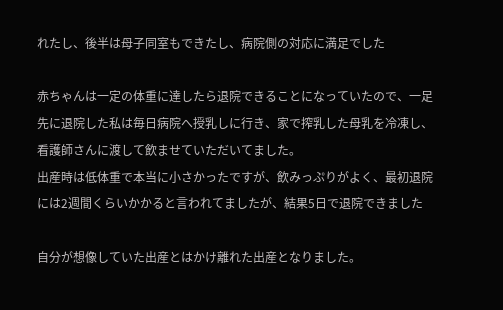れたし、後半は母子同室もできたし、病院側の対応に満足でした

赤ちゃんは一定の体重に達したら退院できることになっていたので、一足先に退院した私は毎日病院へ授乳しに行き、家で搾乳した母乳を冷凍し、看護師さんに渡して飲ませていただいてました。
出産時は低体重で本当に小さかったですが、飲みっぷりがよく、最初退院には2週間くらいかかると言われてましたが、結果5日で退院できました

自分が想像していた出産とはかけ離れた出産となりました。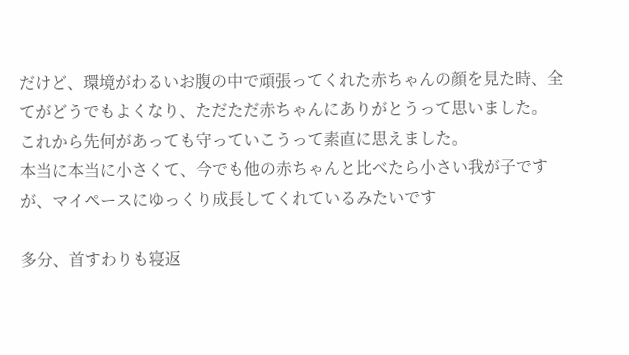だけど、環境がわるいお腹の中で頑張ってくれた赤ちゃんの顔を見た時、全てがどうでもよくなり、ただただ赤ちゃんにありがとうって思いました。
これから先何があっても守っていこうって素直に思えました。
本当に本当に小さくて、今でも他の赤ちゃんと比べたら小さい我が子ですが、マイペースにゆっくり成長してくれているみたいです

多分、首すわりも寝返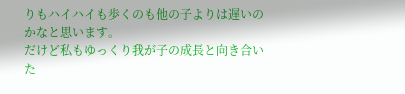りもハイハイも歩くのも他の子よりは遅いのかなと思います。
だけど私もゆっくり我が子の成長と向き合いた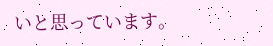いと思っています。